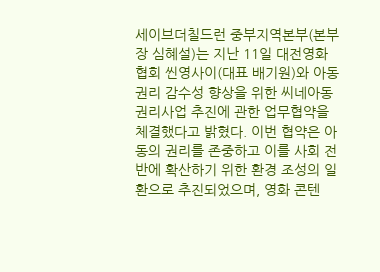세이브더칠드런 중부지역본부(본부장 심혜설)는 지난 11일 대전영화협회 씬영사이(대표 배기원)와 아동권리 감수성 향상을 위한 씨네아동권리사업 추진에 관한 업무협약을 체결했다고 밝혔다. 이번 협약은 아동의 권리를 존중하고 이를 사회 전반에 확산하기 위한 환경 조성의 일환으로 추진되었으며, 영화 콘텐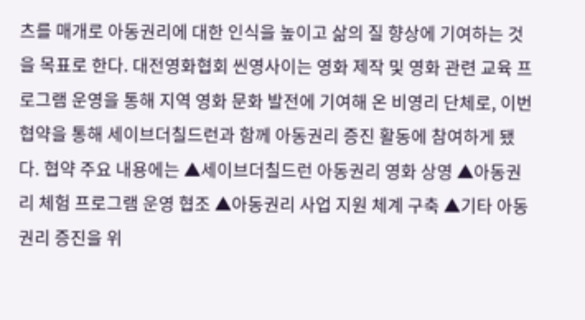츠를 매개로 아동권리에 대한 인식을 높이고 삶의 질 향상에 기여하는 것을 목표로 한다. 대전영화협회 씬영사이는 영화 제작 및 영화 관련 교육 프로그램 운영을 통해 지역 영화 문화 발전에 기여해 온 비영리 단체로, 이번 협약을 통해 세이브더칠드런과 함께 아동권리 증진 활동에 참여하게 됐다. 협약 주요 내용에는 ▲세이브더칠드런 아동권리 영화 상영 ▲아동권리 체험 프로그램 운영 협조 ▲아동권리 사업 지원 체계 구축 ▲기타 아동권리 증진을 위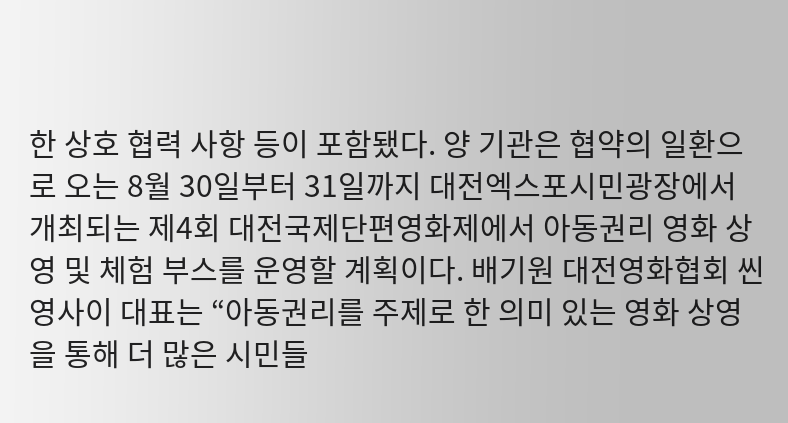한 상호 협력 사항 등이 포함됐다. 양 기관은 협약의 일환으로 오는 8월 30일부터 31일까지 대전엑스포시민광장에서 개최되는 제4회 대전국제단편영화제에서 아동권리 영화 상영 및 체험 부스를 운영할 계획이다. 배기원 대전영화협회 씬영사이 대표는 “아동권리를 주제로 한 의미 있는 영화 상영을 통해 더 많은 시민들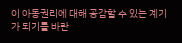이 아동권리에 대해 공감할 수 있는 계기가 되기를 바란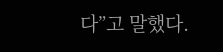다”고 말했다.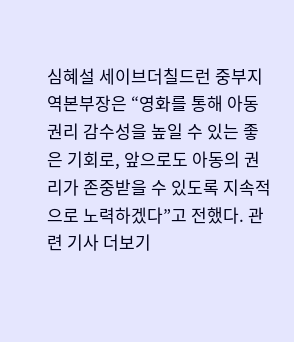심혜설 세이브더칠드런 중부지역본부장은 “영화를 통해 아동권리 감수성을 높일 수 있는 좋은 기회로, 앞으로도 아동의 권리가 존중받을 수 있도록 지속적으로 노력하겠다”고 전했다. 관련 기사 더보기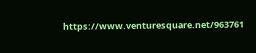https://www.venturesquare.net/963761